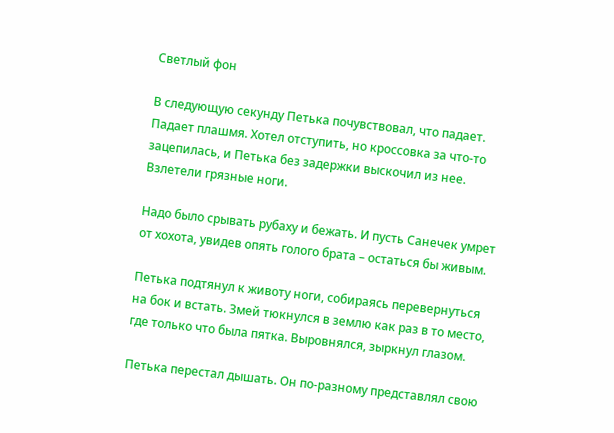Светлый фон

В следующую секунду Петька почувствовал, что падает. Падает плашмя. Хотел отступить, но кроссовка за что-то зацепилась, и Петька без задержки выскочил из нее. Взлетели грязные ноги.

Надо было срывать рубаху и бежать. И пусть Санечек умрет от хохота, увидев опять голого брата – остаться бы живым.

Петька подтянул к животу ноги, собираясь перевернуться на бок и встать. Змей тюкнулся в землю как раз в то место, где только что была пятка. Выровнялся, зыркнул глазом.

Петька перестал дышать. Он по-разному представлял свою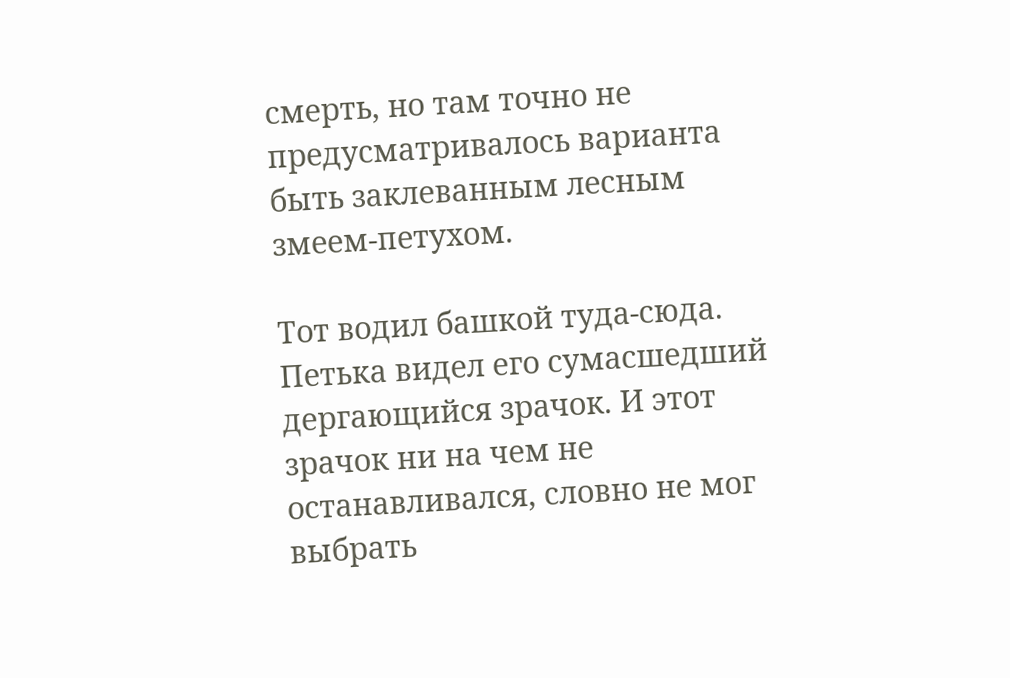смерть, но там точно не предусматривалось варианта быть заклеванным лесным змеем-петухом.

Тот водил башкой туда-сюда. Петька видел его сумасшедший дергающийся зрачок. И этот зрачок ни на чем не останавливался, словно не мог выбрать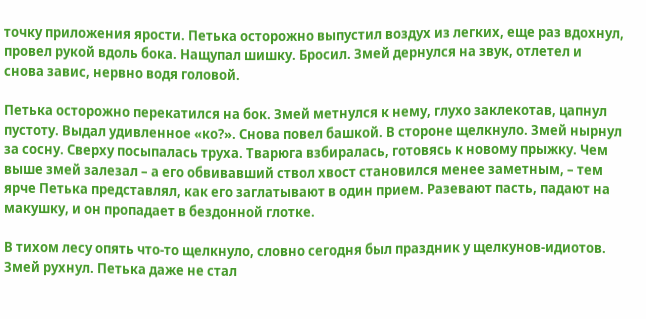точку приложения ярости. Петька осторожно выпустил воздух из легких, еще раз вдохнул, провел рукой вдоль бока. Нащупал шишку. Бросил. Змей дернулся на звук, отлетел и снова завис, нервно водя головой.

Петька осторожно перекатился на бок. Змей метнулся к нему, глухо заклекотав, цапнул пустоту. Выдал удивленное «ко?». Снова повел башкой. В стороне щелкнуло. Змей нырнул за сосну. Сверху посыпалась труха. Тварюга взбиралась, готовясь к новому прыжку. Чем выше змей залезал – а его обвивавший ствол хвост становился менее заметным, – тем ярче Петька представлял, как его заглатывают в один прием. Разевают пасть, падают на макушку, и он пропадает в бездонной глотке.

В тихом лесу опять что-то щелкнуло, словно сегодня был праздник у щелкунов-идиотов. Змей рухнул. Петька даже не стал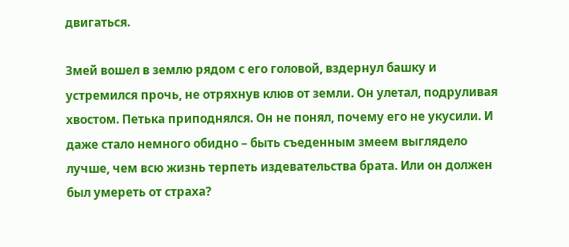двигаться.

Змей вошел в землю рядом с его головой, вздернул башку и устремился прочь, не отряхнув клюв от земли. Он улетал, подруливая хвостом. Петька приподнялся. Он не понял, почему его не укусили. И даже стало немного обидно – быть съеденным змеем выглядело лучше, чем всю жизнь терпеть издевательства брата. Или он должен был умереть от страха?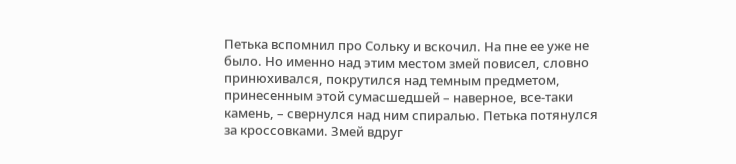Петька вспомнил про Сольку и вскочил. На пне ее уже не было. Но именно над этим местом змей повисел, словно принюхивался, покрутился над темным предметом, принесенным этой сумасшедшей – наверное, все-таки камень, – свернулся над ним спиралью. Петька потянулся за кроссовками. Змей вдруг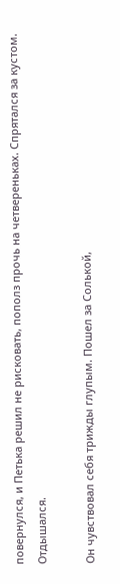повернулся, и Петька решил не рисковать, пополз прочь на четвереньках. Спрятался за кустом. Отдышался.

Он чувствовал себя трижды глупым. Пошел за Солькой,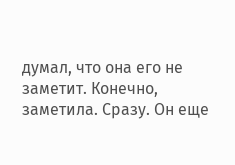думал, что она его не заметит. Конечно, заметила. Сразу. Он еще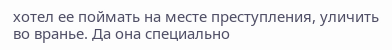хотел ее поймать на месте преступления, уличить во вранье. Да она специально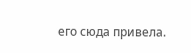его сюда привела.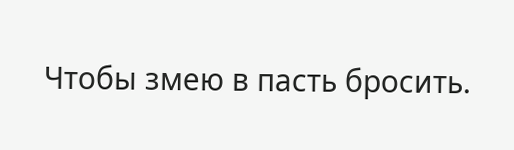Чтобы змею в пасть бросить.